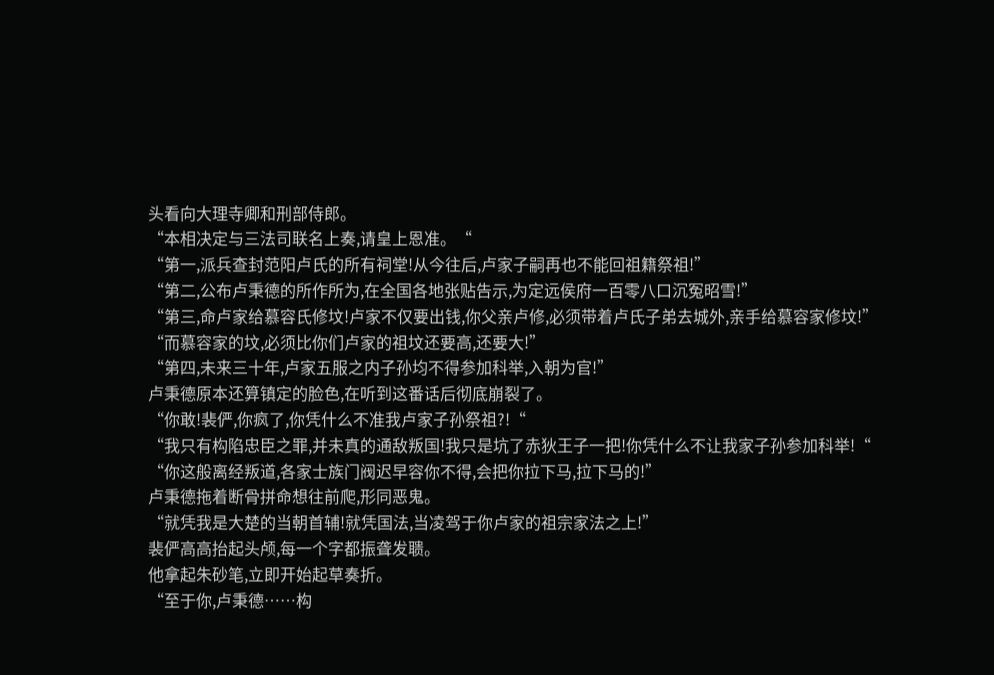头看向大理寺卿和刑部侍郎。
“本相决定与三法司联名上奏,请皇上恩准。“
“第一,派兵查封范阳卢氏的所有祠堂!从今往后,卢家子嗣再也不能回祖籍祭祖!”
“第二,公布卢秉德的所作所为,在全国各地张贴告示,为定远侯府一百零八口沉冤昭雪!”
“第三,命卢家给慕容氏修坟!卢家不仅要出钱,你父亲卢修,必须带着卢氏子弟去城外,亲手给慕容家修坟!”
“而慕容家的坟,必须比你们卢家的祖坟还要高,还要大!”
“第四,未来三十年,卢家五服之内子孙均不得参加科举,入朝为官!”
卢秉德原本还算镇定的脸色,在听到这番话后彻底崩裂了。
“你敢!裴俨,你疯了,你凭什么不准我卢家子孙祭祖?!“
“我只有构陷忠臣之罪,并未真的通敌叛国!我只是坑了赤狄王子一把!你凭什么不让我家子孙参加科举!“
“你这般离经叛道,各家士族门阀迟早容你不得,会把你拉下马,拉下马的!”
卢秉德拖着断骨拼命想往前爬,形同恶鬼。
“就凭我是大楚的当朝首辅!就凭国法,当凌驾于你卢家的祖宗家法之上!”
裴俨高高抬起头颅,每一个字都振聋发聩。
他拿起朱砂笔,立即开始起草奏折。
“至于你,卢秉德……构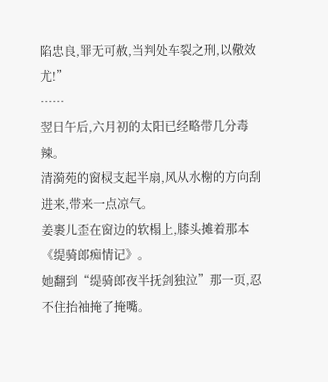陷忠良,罪无可赦,当判处车裂之刑,以儆效尤!”
……
翌日午后,六月初的太阳已经略带几分毒辣。
清漪苑的窗棂支起半扇,风从水榭的方向刮进来,带来一点凉气。
姜裹儿歪在窗边的软榻上,膝头摊着那本《缇骑郎痴情记》。
她翻到“缇骑郎夜半抚剑独泣”那一页,忍不住抬袖掩了掩嘴。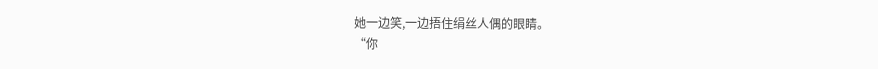她一边笑,一边捂住绢丝人偶的眼睛。
“你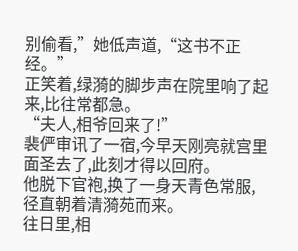别偷看,”她低声道,“这书不正经。”
正笑着,绿漪的脚步声在院里响了起来,比往常都急。
“夫人,相爷回来了!”
裴俨审讯了一宿,今早天刚亮就宫里面圣去了,此刻才得以回府。
他脱下官袍,换了一身天青色常服,径直朝着清漪苑而来。
往日里,相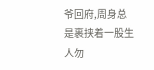爷回府,周身总是裹挟着一股生人勿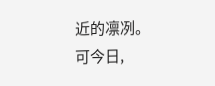近的凛冽。
可今日,